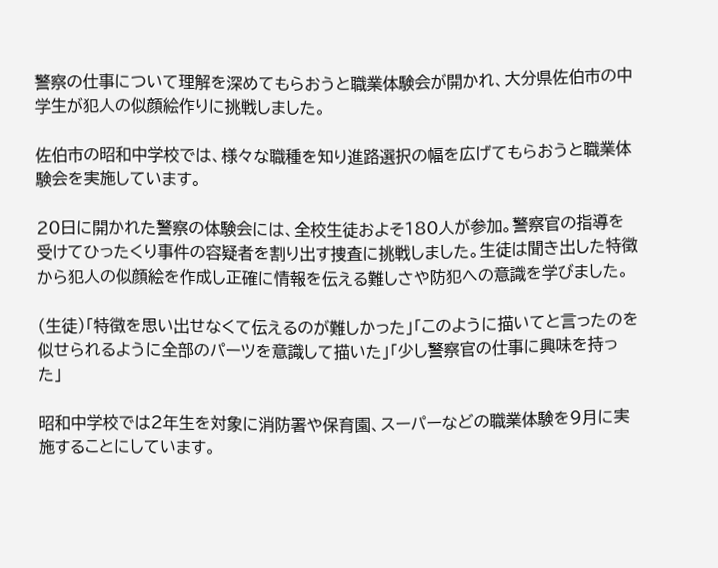警察の仕事について理解を深めてもらおうと職業体験会が開かれ、大分県佐伯市の中学生が犯人の似顔絵作りに挑戦しました。

佐伯市の昭和中学校では、様々な職種を知り進路選択の幅を広げてもらおうと職業体験会を実施しています。

20日に開かれた警察の体験会には、全校生徒およそ180人が参加。警察官の指導を受けてひったくり事件の容疑者を割り出す捜査に挑戦しました。生徒は聞き出した特徴から犯人の似顔絵を作成し正確に情報を伝える難しさや防犯への意識を学びました。

(生徒)「特徴を思い出せなくて伝えるのが難しかった」「このように描いてと言ったのを似せられるように全部のパーツを意識して描いた」「少し警察官の仕事に興味を持った」

昭和中学校では2年生を対象に消防署や保育園、スーパーなどの職業体験を9月に実施することにしています。